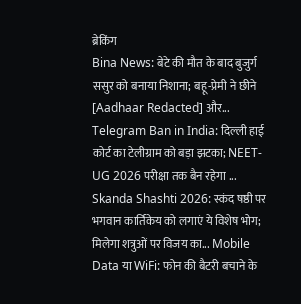ब्रेकिंग
Bina News: बेटे की मौत के बाद बुजुर्ग ससुर को बनाया निशाना; बहू-प्रेमी ने छीने [Aadhaar Redacted] और... Telegram Ban in India: दिल्ली हाई कोर्ट का टेलीग्राम को बड़ा झटका; NEET-UG 2026 परीक्षा तक बैन रहेगा ... Skanda Shashti 2026: स्कंद षष्ठी पर भगवान कार्तिकेय को लगाएं ये विशेष भोग; मिलेगा शत्रुओं पर विजय का... Mobile Data या WiFi: फोन की बैटरी बचाने के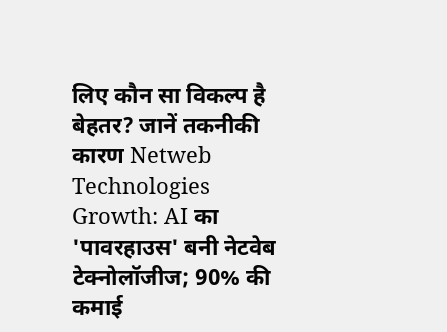लिए कौन सा विकल्प है बेहतर? जानें तकनीकी कारण Netweb Technologies Growth: AI का 'पावरहाउस' बनी नेटवेब टेक्नोलॉजीज; 90% की कमाई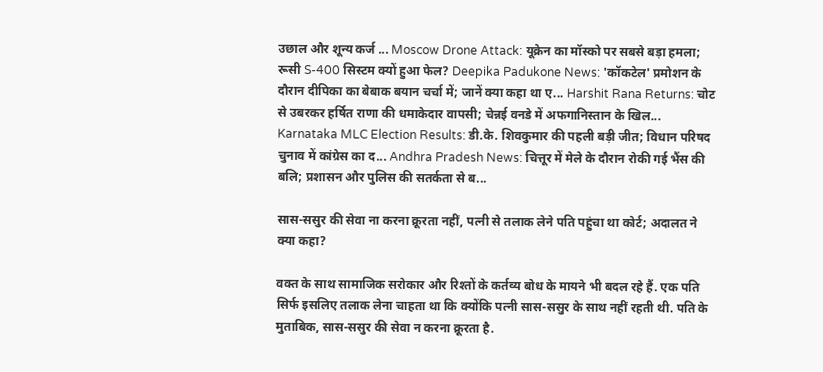उछाल और शून्य कर्ज ... Moscow Drone Attack: यूक्रेन का मॉस्को पर सबसे बड़ा हमला; रूसी S-400 सिस्टम क्यों हुआ फेल? Deepika Padukone News: 'कॉकटेल' प्रमोशन के दौरान दीपिका का बेबाक बयान चर्चा में; जानें क्या कहा था ए... Harshit Rana Returns: चोट से उबरकर हर्षित राणा की धमाकेदार वापसी; चेन्नई वनडे में अफगानिस्तान के खिल... Karnataka MLC Election Results: डी.के. शिवकुमार की पहली बड़ी जीत; विधान परिषद चुनाव में कांग्रेस का द... Andhra Pradesh News: चित्तूर में मेले के दौरान रोकी गई भैंस की बलि; प्रशासन और पुलिस की सतर्कता से ब...

सास-ससुर की सेवा ना करना क्रूरता नहीं, पत्नी से तलाक लेने पति पहुंचा था कोर्ट; अदालत ने क्या कहा?

वक्त के साथ सामाजिक सरोकार और रिश्तों के कर्तव्य बोध के मायने भी बदल रहे हैं. एक पति सिर्फ इसलिए तलाक लेना चाहता था कि क्योंकि पत्नी सास-ससुर के साथ नहीं रहती थी. पति के मुताबिक, सास-ससुर की सेवा न करना क्रूरता है.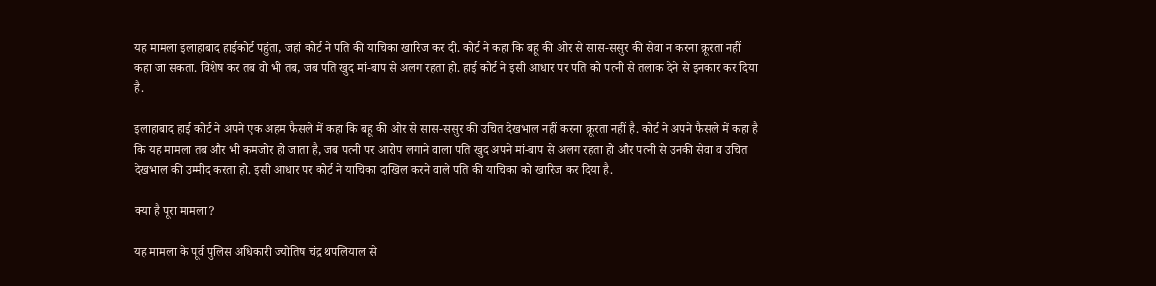यह मामला इलाहाबाद हाईकोर्ट पहुंता, जहां कोर्ट ने पति की याचिका खारिज कर दी. कोर्ट ने कहा कि बहू की ओर से सास-ससुर की सेवा न करना क्रूरता नहीं कहा जा सकता. विशेष कर तब वो भी तब, जब पति खुद मां-बाप से अलग रहता हो. हाई कोर्ट ने इसी आधार पर पति को पत्नी से तलाक देने से इनकार कर दिया है.

इलाहाबाद हाई कोर्ट ने अपने एक अहम फैसले में कहा कि बहू की ओर से सास-ससुर की उचित देखभाल नहीं करना क्रूरता नहीं है. कोर्ट ने अपने फैसले में कहा है कि यह मामला तब और भी कमजोर हो जाता है, जब पत्नी पर आरोप लगाने वाला पति खुद अपने मां-बाप से अलग रहता हो और पत्नी से उनकी सेवा व उचित देखभाल की उम्मीद करता हो. इसी आधार पर कोर्ट ने याचिका दाखिल करने वाले पति की याचिका को खारिज कर दिया है.

क्या है पूरा मामला?

यह मामला के पूर्व पुलिस अधिकारी ज्योतिष चंद्र थपलियाल से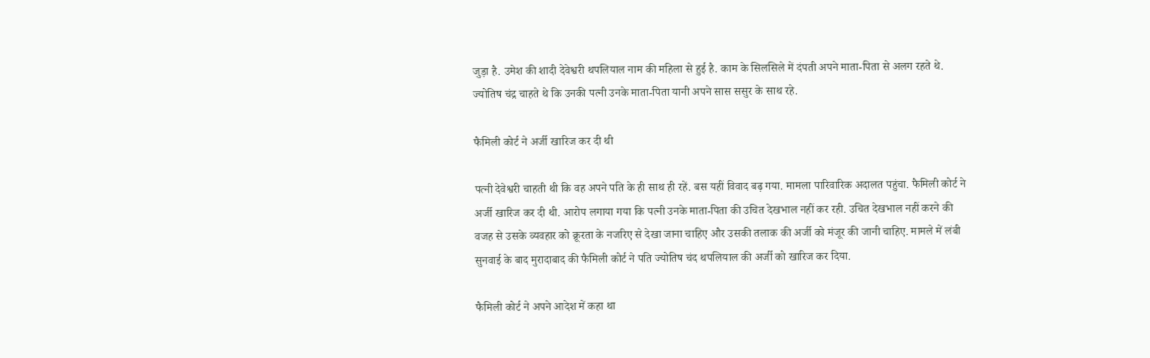जुड़ा है. उमेश की शादी देवेश्वरी थपलियाल नाम की महिला से हुई है. काम के सिलसिले में दंपती अपने माता-पिता से अलग रहते थे. ज्योतिष चंद्र चाहते थे कि उनकी पत्नी उनके माता-पिता यानी अपने सास ससुर के साथ रहे.

फैमिली कोर्ट ने अर्जी खारिज कर दी थी

पत्नी देवेश्वरी चाहती थी कि वह अपने पति के ही साथ ही रहें. बस यहीं विवाद बढ़ गया. मामला पारिवारिक अदालत पहुंचा. फैमिली कोर्ट ने अर्जी खारिज कर दी थी. आरोप लगाया गया कि पत्नी उनके माता-पिता की उचित देखभाल नहीं कर रही. उचित देखभाल नहीं करने की वजह से उसके व्यवहार को क्रूरता के नजरिए से देखा जाना चाहिए और उसकी तलाक की अर्जी को मंजूर की जानी चाहिए. मामले में लंबी सुनवाई के बाद मुरादाबाद की फैमिली कोर्ट ने पति ज्योतिष चंद थपलियाल की अर्जी को खारिज कर दिया.

फैमिली कोर्ट ने अपने आदेश में कहा था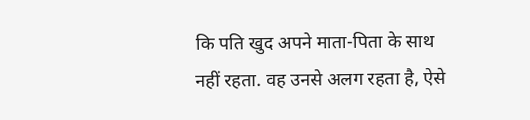कि पति खुद अपने माता-पिता के साथ नहीं रहता. वह उनसे अलग रहता है, ऐसे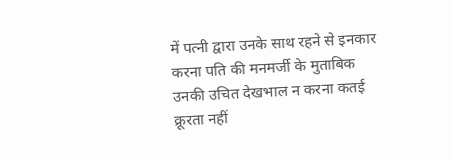में पत्नी द्वारा उनके साथ रहने से इनकार करना पति की मनमर्जी के मुताबिक उनकी उचित देखभाल न करना कतई क्रूरता नहीं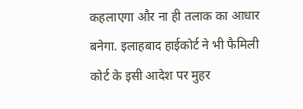कहलाएगा और ना ही तलाक का आधार बनेगा. इलाहबाद हाईकोर्ट ने भी फैमिली कोर्ट के इसी आदेश पर मुहर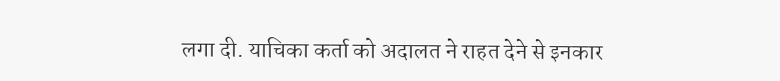लगा दी. याचिका कर्ता को अदालत ने राहत देने से इनकार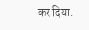कर दिया.